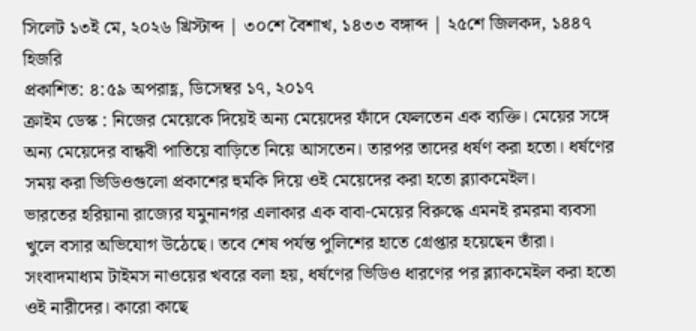সিলেট ১৩ই মে, ২০২৬ খ্রিস্টাব্দ | ৩০শে বৈশাখ, ১৪৩৩ বঙ্গাব্দ | ২৫শে জিলকদ, ১৪৪৭ হিজরি
প্রকাশিত: ৪:৫৯ অপরাহ্ণ, ডিসেম্বর ১৭, ২০১৭
ক্রাইম ডেস্ক : নিজের মেয়েকে দিয়েই অন্য মেয়েদের ফাঁদে ফেলতেন এক ব্যক্তি। মেয়ের সঙ্গে অন্য মেয়েদের বান্ধবী পাতিয়ে বাড়িতে নিয়ে আসতেন। তারপর তাদের ধর্ষণ করা হতো। ধর্ষণের সময় করা ভিডিওগুলো প্রকাশের হুমকি দিয়ে ওই মেয়েদের করা হতো ব্ল্যাকমেইল।
ভারতের হরিয়ানা রাজ্যের যমুনানগর এলাকার এক বাবা-মেয়ের বিরুদ্ধে এমনই রমরমা ব্যবসা খুলে বসার অভিযোগ উঠেছে। তবে শেষ পর্যন্ত পুলিশের হাতে গ্রেপ্তার হয়েছেন তাঁরা।
সংবাদমাধ্যম টাইমস নাওয়ের খবরে বলা হয়, ধর্ষণের ভিডিও ধারণের পর ব্ল্যাকমেইল করা হতো ওই নারীদের। কারো কাছে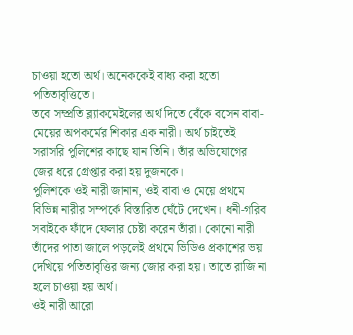চাওয়া হতো অর্থ। অনেককেই বাধ্য করা হতো পতিতাবৃত্তিতে।
তবে সম্প্রতি ব্ল্যাকমেইলের অর্থ দিতে বেঁকে বসেন বাবা-মেয়ের অপকর্মের শিকার এক নারী। অর্থ চাইতেই সরাসরি পুলিশের কাছে যান তিনি। তাঁর অভিযোগের জের ধরে গ্রেপ্তার করা হয় দুজনকে।
পুলিশকে ওই নারী জানান, ওই বাবা ও মেয়ে প্রথমে বিভিন্ন নারীর সম্পর্কে বিস্তারিত ঘেঁটে দেখেন। ধনী-গরিব সবাইকে ফাঁদে ফেলার চেষ্টা করেন তাঁরা। কোনো নারী তাঁদের পাতা জালে পড়লেই প্রথমে ভিডিও প্রকাশের ভয় দেখিয়ে পতিতাবৃত্তির জন্য জোর করা হয়। তাতে রাজি না হলে চাওয়া হয় অর্থ।
ওই নারী আরো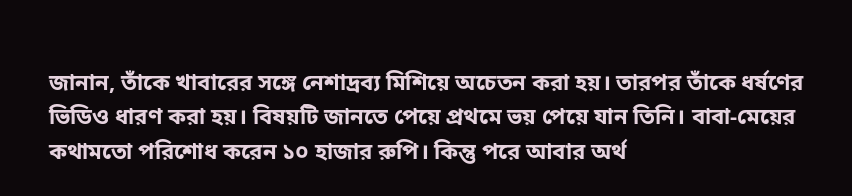জানান, তাঁকে খাবারের সঙ্গে নেশাদ্রব্য মিশিয়ে অচেতন করা হয়। তারপর তাঁকে ধর্ষণের ভিডিও ধারণ করা হয়। বিষয়টি জানতে পেয়ে প্রথমে ভয় পেয়ে যান তিনি। বাবা-মেয়ের কথামতো পরিশোধ করেন ১০ হাজার রুপি। কিন্তু পরে আবার অর্থ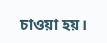চাওয়া হয়।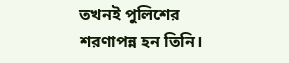তখনই পুলিশের শরণাপন্ন হন তিনি।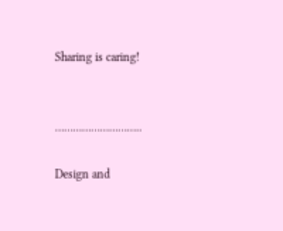Sharing is caring!


………………………..

Design and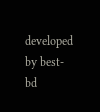developed by best-bd